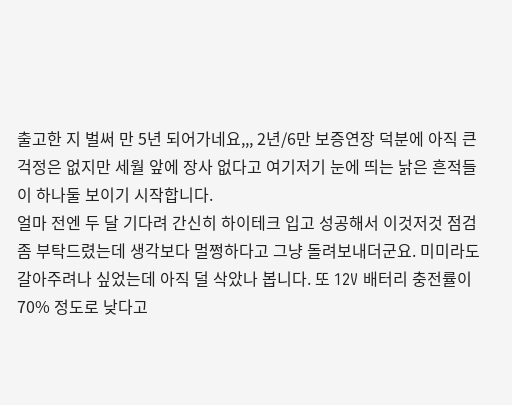출고한 지 벌써 만 5년 되어가네요,,, 2년/6만 보증연장 덕분에 아직 큰 걱정은 없지만 세월 앞에 장사 없다고 여기저기 눈에 띄는 낡은 흔적들이 하나둘 보이기 시작합니다.
얼마 전엔 두 달 기다려 간신히 하이테크 입고 성공해서 이것저것 점검 좀 부탁드렸는데 생각보다 멀쩡하다고 그냥 돌려보내더군요. 미미라도 갈아주려나 싶었는데 아직 덜 삭았나 봅니다. 또 12V 배터리 충전률이 70% 정도로 낮다고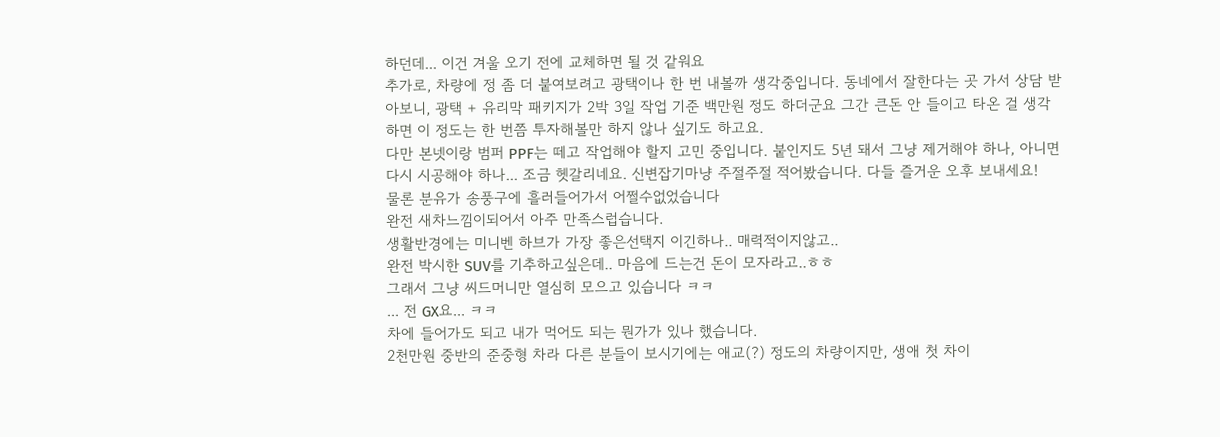하던데... 이건 겨울 오기 전에 교체하면 될 것 같워요
추가로, 차량에 정 좀 더 붙여보려고 광택이나 한 번 내볼까 생각중입니다. 동네에서 잘한다는 곳 가서 상담 받아보니, 광택 + 유리막 패키지가 2박 3일 작업 기준 백만원 정도 하더군요 그간 큰돈 안 들이고 타온 걸 생각하면 이 정도는 한 번쯤 투자해볼만 하지 않나 싶기도 하고요.
다만 본넷이랑 범퍼 PPF는 떼고 작업해야 할지 고민 중입니다. 붙인지도 5년 돼서 그냥 제거해야 하나, 아니면 다시 시공해야 하나... 조금 헷갈리네요. 신변잡기마냥 주절주절 적어봤습니다. 다들 즐거운 오후 보내세요!
물론 분유가 송풍구에 흘러들어가서 어쩔수없었습니다
완전 새차느낌이되어서 아주 만족스럽습니다.
생활반경에는 미니벤 하브가 가장 좋은선택지 이긴하나.. 매력적이지않고..
완전 박시한 SUV를 기추하고싶은데.. 마음에 드는건 돈이 모자라고..ㅎㅎ
그래서 그냥 씨드머니만 열심히 모으고 있습니다 ㅋㅋ
... 전 GX요... ㅋㅋ
차에 들어가도 되고 내가 먹어도 되는 뭔가가 있나 했습니다.
2천만원 중반의 준중형 차라 다른 분들이 보시기에는 애교(?) 정도의 차량이지만, 생애 첫 차이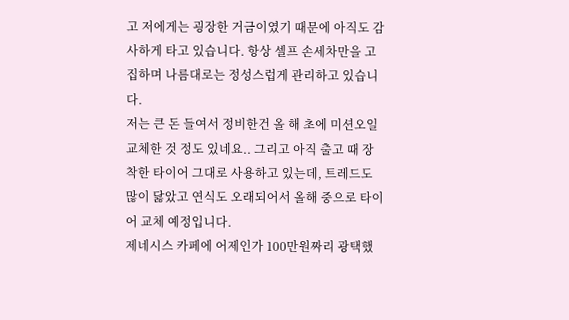고 저에게는 굉장한 거금이였기 때문에 아직도 감사하게 타고 있습니다. 항상 셀프 손세차만을 고집하며 나름대로는 정성스럽게 관리하고 있습니다.
저는 큰 돈 들여서 정비한건 올 해 초에 미션오일 교체한 것 정도 있네요.. 그리고 아직 출고 때 장착한 타이어 그대로 사용하고 있는데, 트레드도 많이 닳았고 연식도 오래되어서 올해 중으로 타이어 교체 예정입니다.
제네시스 카페에 어제인가 100만원짜리 광택했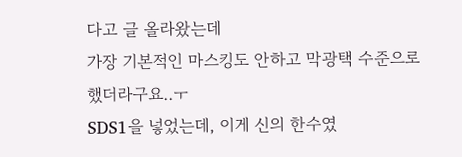다고 글 올라왔는데
가장 기본적인 마스킹도 안하고 막광택 수준으로 했더라구요..ㅜ
SDS1을 넣었는데, 이게 신의 한수였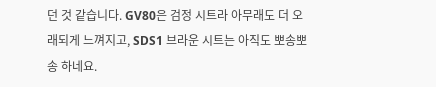던 것 같습니다. GV80은 검정 시트라 아무래도 더 오래되게 느껴지고, SDS1 브라운 시트는 아직도 뽀송뽀송 하네요.